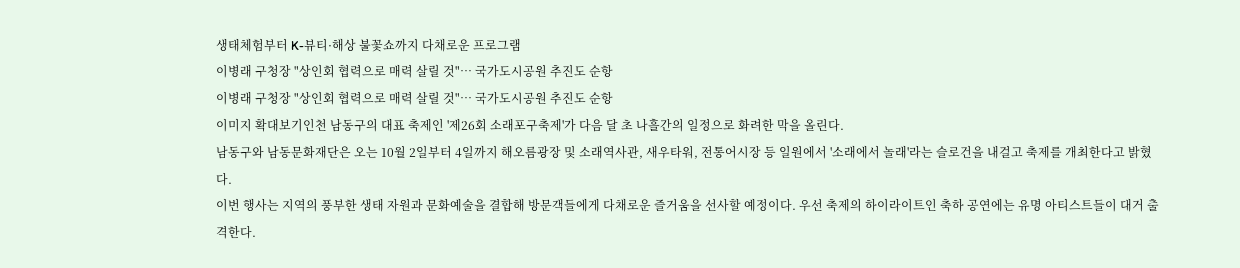생태체험부터 K-뷰티·해상 불꽃쇼까지 다채로운 프로그램
이병래 구청장 "상인회 협력으로 매력 살릴 것"… 국가도시공원 추진도 순항
이병래 구청장 "상인회 협력으로 매력 살릴 것"… 국가도시공원 추진도 순항
이미지 확대보기인천 남동구의 대표 축제인 '제26회 소래포구축제'가 다음 달 초 나흘간의 일정으로 화려한 막을 올린다.
남동구와 남동문화재단은 오는 10월 2일부터 4일까지 해오름광장 및 소래역사관, 새우타워, 전통어시장 등 일원에서 '소래에서 놀래'라는 슬로건을 내걸고 축제를 개최한다고 밝혔다.
이번 행사는 지역의 풍부한 생태 자원과 문화예술을 결합해 방문객들에게 다채로운 즐거움을 선사할 예정이다. 우선 축제의 하이라이트인 축하 공연에는 유명 아티스트들이 대거 출격한다.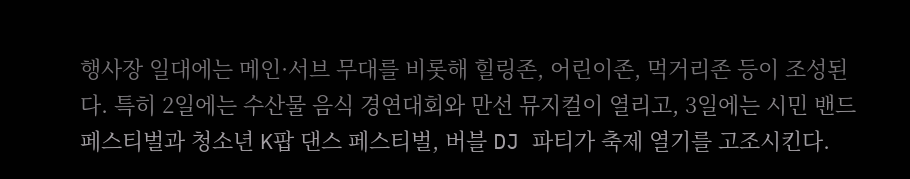행사장 일대에는 메인·서브 무대를 비롯해 힐링존, 어린이존, 먹거리존 등이 조성된다. 특히 2일에는 수산물 음식 경연대회와 만선 뮤지컬이 열리고, 3일에는 시민 밴드 페스티벌과 청소년 K팝 댄스 페스티벌, 버블 DJ 파티가 축제 열기를 고조시킨다.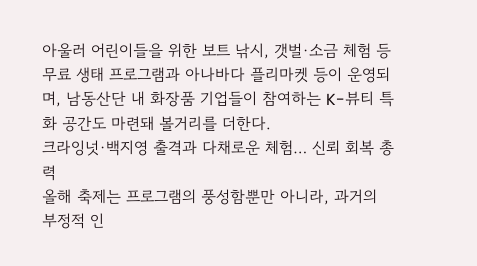아울러 어린이들을 위한 보트 낚시, 갯벌·소금 체험 등 무료 생태 프로그램과 아나바다 플리마켓 등이 운영되며, 남동산단 내 화장품 기업들이 참여하는 K-뷰티 특화 공간도 마련돼 볼거리를 더한다.
크라잉넛·백지영 출격과 다채로운 체험… 신뢰 회복 총력
올해 축제는 프로그램의 풍성함뿐만 아니라, 과거의 부정적 인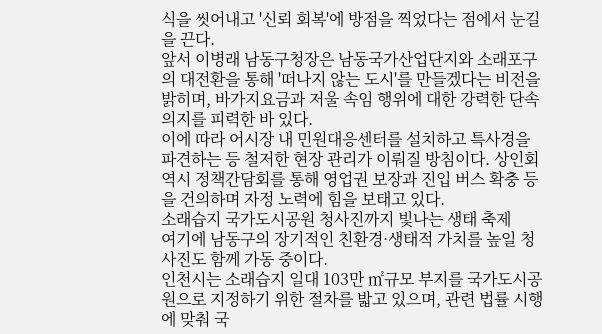식을 씻어내고 '신뢰 회복'에 방점을 찍었다는 점에서 눈길을 끈다.
앞서 이병래 남동구청장은 남동국가산업단지와 소래포구의 대전환을 통해 '떠나지 않는 도시'를 만들겠다는 비전을 밝히며, 바가지요금과 저울 속임 행위에 대한 강력한 단속 의지를 피력한 바 있다.
이에 따라 어시장 내 민원대응센터를 설치하고 특사경을 파견하는 등 철저한 현장 관리가 이뤄질 방침이다. 상인회 역시 정책간담회를 통해 영업권 보장과 진입 버스 확충 등을 건의하며 자정 노력에 힘을 보태고 있다.
소래습지 국가도시공원 청사진까지 빛나는 생태 축제
여기에 남동구의 장기적인 친환경·생태적 가치를 높일 청사진도 함께 가동 중이다.
인천시는 소래습지 일대 103만 ㎡규모 부지를 국가도시공원으로 지정하기 위한 절차를 밟고 있으며, 관련 법률 시행에 맞춰 국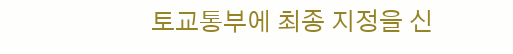토교통부에 최종 지정을 신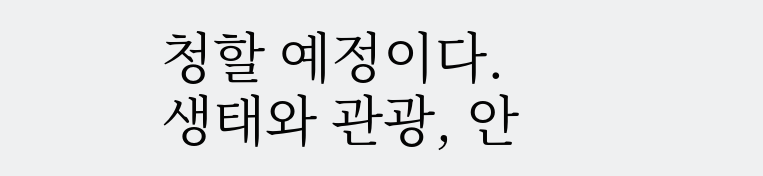청할 예정이다.
생태와 관광, 안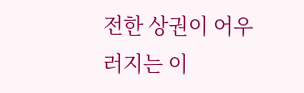전한 상권이 어우러지는 이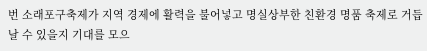번 소래포구축제가 지역 경제에 활력을 불어넣고 명실상부한 친환경 명품 축제로 거듭날 수 있을지 기대를 모으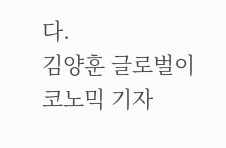다.
김양훈 글로벌이코노믹 기자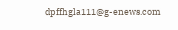dpffhgla111@g-enews.com